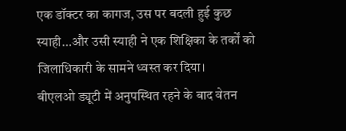एक डॉक्टर का कागज, उस पर बदली हुई कुछ स्याही…और उसी स्याही ने एक शिक्षिका के तर्कों को जिलाधिकारी के सामने ध्वस्त कर दिया।
बीएलओ ड्यूटी में अनुपस्थित रहने के बाद वेतन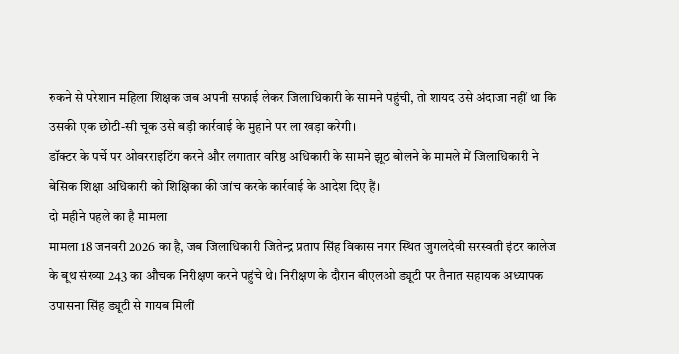रुकने से परेशान महिला शिक्षक जब अपनी सफाई लेकर जिलाधिकारी के सामने पहुंची, तो शायद उसे अंदाजा नहीं था कि उसकी एक छोटी-सी चूक उसे बड़ी कार्रवाई के मुहाने पर ला खड़ा करेगी।
डॉक्टर के पर्चे पर ओवरराइटिंग करने और लगातार वरिष्ठ अधिकारी के सामने झूठ बोलने के मामले में जिलाधिकारी ने बेसिक शिक्षा अधिकारी को शिक्षिका की जांच करके कार्रवाई के आदेश दिए हैं।
दो महीने पहले का है मामला
मामला 18 जनवरी 2026 का है, जब जिलाधिकारी जितेन्द्र प्रताप सिंह विकास नगर स्थित जुगलदेवी सरस्वती इंटर कालेज के बूथ संख्या 243 का औचक निरीक्षण करने पहुंचे थे। निरीक्षण के दौरान बीएलओ ड्यूटी पर तैनात सहायक अध्यापक उपासना सिंह ड्यूटी से गायब मिलीं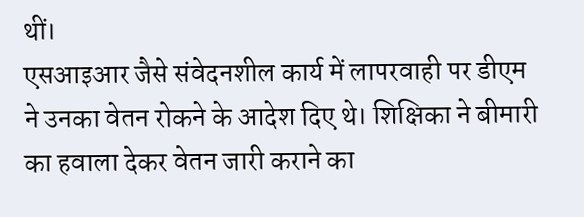थीं।
एसआइआर जैसे संवेदनशील कार्य में लापरवाही पर डीएम ने उनका वेतन रोकने के आदेश दिए थे। शिक्षिका ने बीमारी का हवाला देकर वेतन जारी कराने का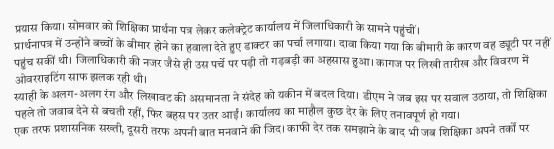प्रयास किया। सोमवार को शिक्षिका प्रार्थना पत्र लेकर कलेक्ट्रेट कार्यालय में जिलाधिकारी के सामने पहुंचीं।
प्रार्थनापत्र में उन्होंने बच्चों के बीमार होने का हवाला देते हुए डाक्टर का पर्चा लगाया। दावा किया गया कि बीमारी के कारण वह ड्यूटी पर नहीं पहुंच सकीं थी। जिलाधिकारी की नजर जैसे ही उस पर्चे पर पड़ी तो गड़बड़ी का अहसास हुआ। कागज पर लिखी तारीख और विवरण में ओवरराइटिंग साफ झलक रही थी।
स्याही के अलग-अलग रंग और लिखावट की असमानता ने संदेह को यकीन में बदल दिया। डीएम ने जब इस पर सवाल उठाया, तो शिक्षिका पहले तो जवाब देने से बचती रहीं, फिर बहस पर उतर आईं। कार्यालय का माहौल कुछ देर के लिए तनावपूर्ण हो गया।
एक तरफ प्रशासनिक सख्ती, दूसरी तरफ अपनी बात मनवाने की जिद। काफी देर तक समझाने के बाद भी जब शिक्षिका अपने तर्कों पर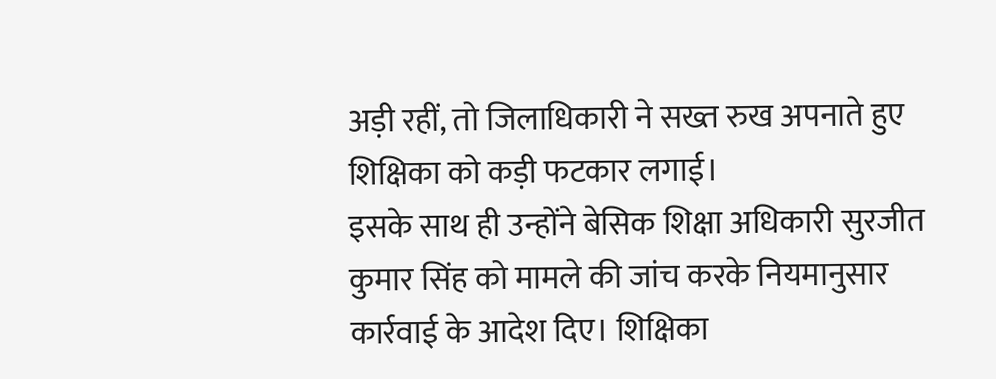अड़ी रहीं, तो जिलाधिकारी ने सख्त रुख अपनाते हुए शिक्षिका को कड़ी फटकार लगाई।
इसके साथ ही उन्होंने बेसिक शिक्षा अधिकारी सुरजीत कुमार सिंह को मामले की जांच करके नियमानुसार कार्रवाई के आदेश दिए। शिक्षिका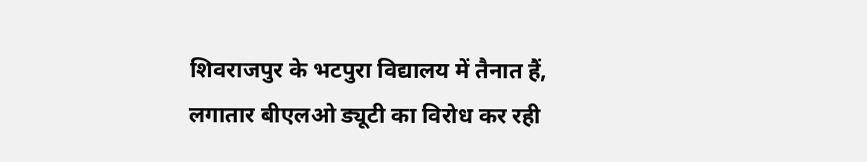शिवराजपुर के भटपुरा विद्यालय में तैनात हैं, लगातार बीएलओ ड्यूटी का विरोध कर रही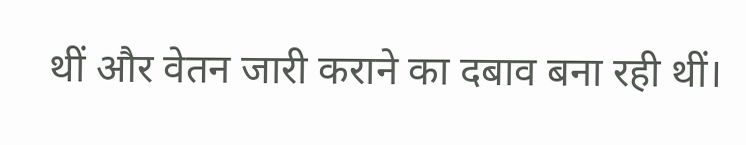थीं और वेतन जारी कराने का दबाव बना रही थीं।